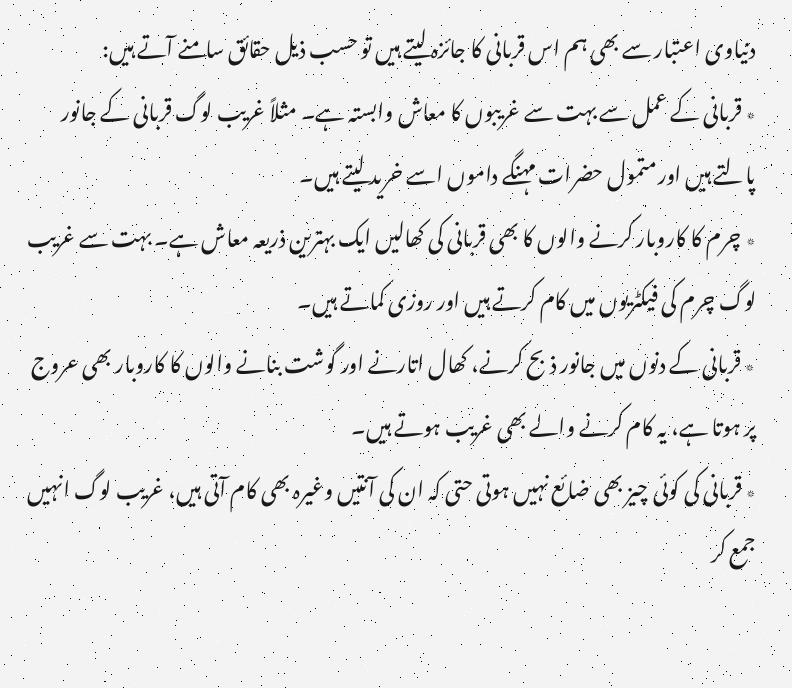دنیاوی اعتبار سے بھی ہم اس قربانی کا جائزہ لیتے ہیں تو حسب ذیل حقائق سامنے آتے ہیں:
٭ قربانی کے عمل سے بہت سے غریبوں کا معاش وابستہ ہے۔ مثلاً غریب لوگ قربانی کے جانور پالتے ہیں اور متمول حضرات مہنگے داموں اسے خرید لیتے ہیں۔
٭ چرم کا کاروبار کرنے والوں کا بھی قربانی کی کھالیں ایک بہترین ذریعہ معاش ہے۔ بہت سے غریب لوگ چرم کی فیکٹریوں میں کام کرتے ہیں اور روزی کماتے ہیں۔
٭ قربانی کے دنوں میں جانور ذبح کرنے، کھال اتارنے اور گوشت بنانے والوں کا کاروبار بھی عروج پر ہوتا ہے، یہ کام کرنے والے بھی غریب ہوتے ہیں۔
٭ قربانی کی کوئی چیز بھی ضائع نہیں ہوتی حتی کہ ان کی آنتیں وغیرہ بھی کام آتی ہیں، غریب لوگ انہیں جمع کر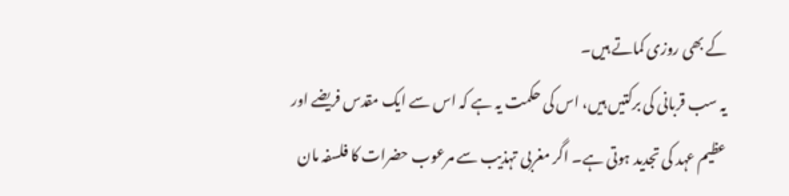کے بھی روزی کماتے ہیں۔
یہ سب قربانی کی برکتیں ہیں، اس کی حکمت یہ ہے کہ اس سے ایک مقدس فریضے اور عظیم عہد کی تجدید ہوتی ہے۔ اگر مغربی تہذیب سے مرعوب حضرات کا فلسفہ مان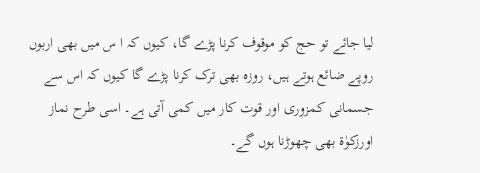لیا جائے تو حج کو موقوف کرنا پڑے گا، کیوں کہ ا س میں بھی اربوں روپے ضائع ہوتے ہیں، روزہ بھی ترک کرنا پڑے گا کیوں کہ اس سے جسمانی کمزوری اور قوت کار میں کمی آتی ہے۔ اسی طرح نماز اورزکوٰۃ بھی چھوڑنا ہوں گے۔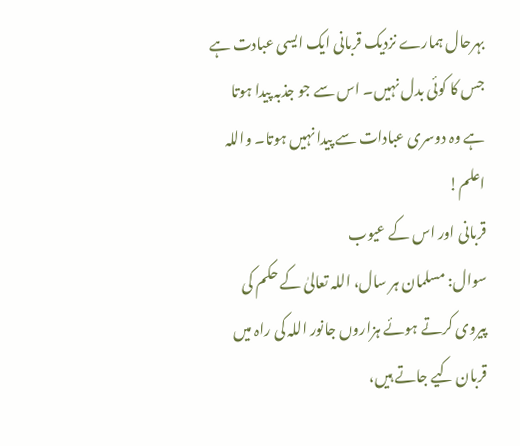بہرحال ہمارے نزدیک قربانی ایک ایسی عبادت ہے جس کا کوئی بدل نہیں۔ اس سے جو جذبہ پیدا ہوتا ہے وہ دوسری عبادات سے پیدا نہیں ہوتا۔ واللہ اعلم!
قربانی اور اس کے عیوب
سوال: مسلمان ہر سال، اللہ تعالیٰ کے حکم کی پیروی کرتے ہوئے ہزاروں جانور اللہ کی راہ میں قربان کیے جاتے ہیں،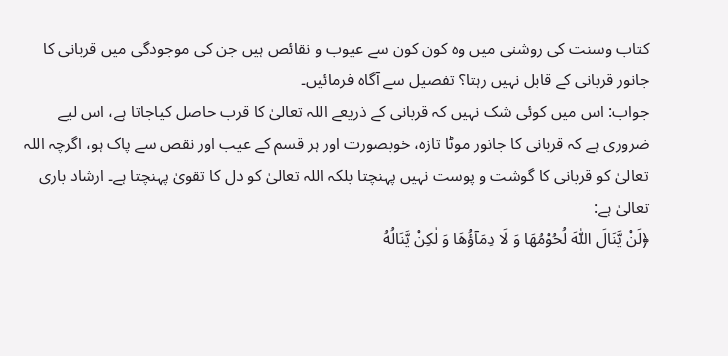کتاب وسنت کی روشنی میں وہ کون کون سے عیوب و نقائص ہیں جن کی موجودگی میں قربانی کا جانور قربانی کے قابل نہیں رہتا؟ تفصیل سے آگاہ فرمائیں۔
جواب: اس میں کوئی شک نہیں کہ قربانی کے ذریعے اللہ تعالیٰ کا قرب حاصل کیاجاتا ہے، اس لیے ضروری ہے کہ قربانی کا جانور موٹا تازہ، خوبصورت اور ہر قسم کے عیب اور نقص سے پاک ہو، اگرچہ اللہ تعالیٰ کو قربانی کا گوشت و پوست نہیں پہنچتا بلکہ اللہ تعالیٰ کو دل کا تقویٰ پہنچتا ہے۔ ارشاد باری تعالیٰ ہے:
﴿لَنْ يَّنَالَ اللّٰهَ لُحُوْمُهَا وَ لَا دِمَآؤُهَا وَ لٰكِنْ يَّنَالُهُ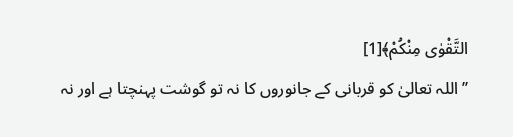التَّقْوٰى مِنْكُمْ﴾[1]
’’اللہ تعالیٰ کو قربانی کے جانوروں کا نہ تو گوشت پہنچتا ہے اور نہ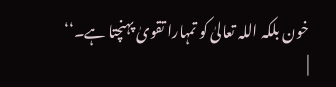خون بلکہ اللہ تعالیٰ کو تمہارا تقویٰ پہنچتا ہے۔‘‘
|